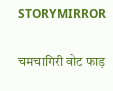STORYMIRROR

चमचागिरी वोट फाड़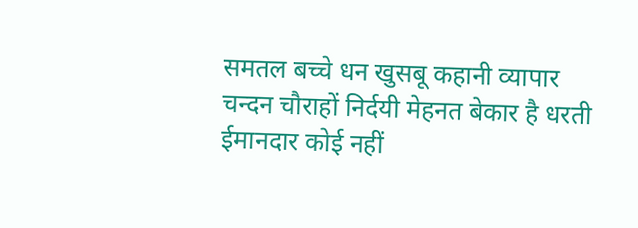समतल बच्चे धन खुसबू कहानी व्यापार चन्दन चौराहों निर्दयी मेहनत बेकार है धरती ईमानदार कोई नहीं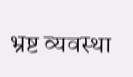भ्रष्ट व्यवस्था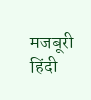मजबूरी हिंदी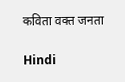कविता वक्त जनता

Hindi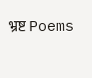भ्रष्ट Poems